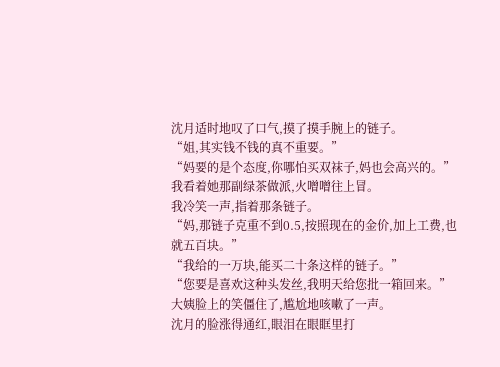沈月适时地叹了口气,摸了摸手腕上的链子。
“姐,其实钱不钱的真不重要。”
“妈要的是个态度,你哪怕买双袜子,妈也会高兴的。”
我看着她那副绿茶做派,火噌噌往上冒。
我冷笑一声,指着那条链子。
“妈,那链子克重不到0.5,按照现在的金价,加上工费,也就五百块。”
“我给的一万块,能买二十条这样的链子。”
“您要是喜欢这种头发丝,我明天给您批一箱回来。”
大姨脸上的笑僵住了,尴尬地咳嗽了一声。
沈月的脸涨得通红,眼泪在眼眶里打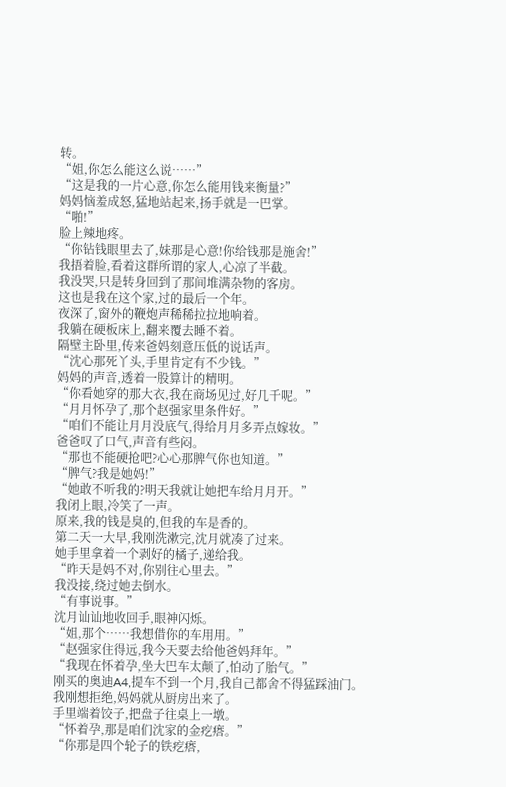转。
“姐,你怎么能这么说……”
“这是我的一片心意,你怎么能用钱来衡量?”
妈妈恼羞成怒,猛地站起来,扬手就是一巴掌。
“啪!”
脸上辣地疼。
“你钻钱眼里去了,妹那是心意!你给钱那是施舍!”
我捂着脸,看着这群所谓的家人,心凉了半截。
我没哭,只是转身回到了那间堆满杂物的客房。
这也是我在这个家,过的最后一个年。
夜深了,窗外的鞭炮声稀稀拉拉地响着。
我躺在硬板床上,翻来覆去睡不着。
隔壁主卧里,传来爸妈刻意压低的说话声。
“沈心那死丫头,手里肯定有不少钱。”
妈妈的声音,透着一股算计的精明。
“你看她穿的那大衣,我在商场见过,好几千呢。”
“月月怀孕了,那个赵强家里条件好。”
“咱们不能让月月没底气,得给月月多弄点嫁妆。”
爸爸叹了口气,声音有些闷。
“那也不能硬抢吧?心心那脾气你也知道。”
“脾气?我是她妈!”
“她敢不听我的?明天我就让她把车给月月开。”
我闭上眼,冷笑了一声。
原来,我的钱是臭的,但我的车是香的。
第二天一大早,我刚洗漱完,沈月就凑了过来。
她手里拿着一个剥好的橘子,递给我。
“昨天是妈不对,你别往心里去。”
我没接,绕过她去倒水。
“有事说事。”
沈月讪讪地收回手,眼神闪烁。
“姐,那个……我想借你的车用用。”
“赵强家住得远,我今天要去给他爸妈拜年。”
“我现在怀着孕,坐大巴车太颠了,怕动了胎气。”
刚买的奥迪A4,提车不到一个月,我自己都舍不得猛踩油门。
我刚想拒绝,妈妈就从厨房出来了。
手里端着饺子,把盘子往桌上一墩。
“怀着孕,那是咱们沈家的金疙瘩。”
“你那是四个轮子的铁疙瘩,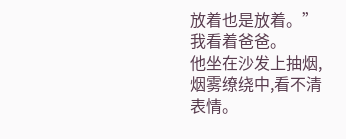放着也是放着。”
我看着爸爸。
他坐在沙发上抽烟,烟雾缭绕中,看不清表情。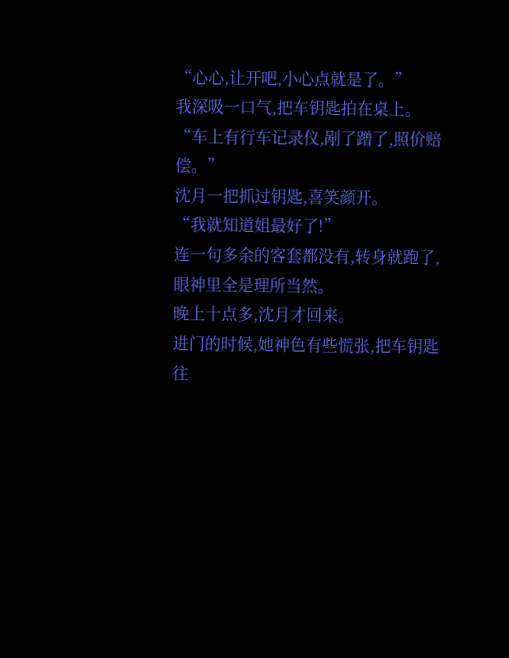“心心,让开吧,小心点就是了。”
我深吸一口气,把车钥匙拍在桌上。
“车上有行车记录仪,剐了蹭了,照价赔偿。”
沈月一把抓过钥匙,喜笑颜开。
“我就知道姐最好了!”
连一句多余的客套都没有,转身就跑了,眼神里全是理所当然。
晚上十点多,沈月才回来。
进门的时候,她神色有些慌张,把车钥匙往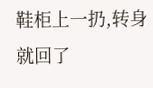鞋柜上一扔,转身就回了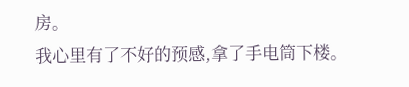房。
我心里有了不好的预感,拿了手电筒下楼。